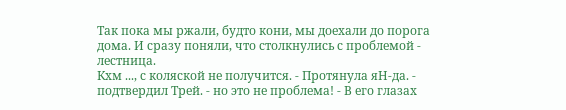Так пока мы ржали, будто кони, мы доехали до порога дома. И сразу поняли, что столкнулись с проблемой - лестница.
Кхм ..., с коляской не получится. - Протянула яН-да. - подтвердил Трей. - но это не проблема! - В его глазах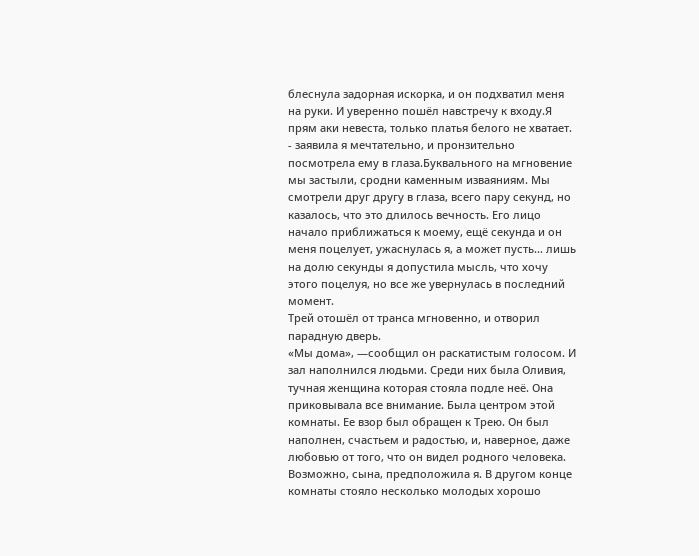блеснула задорная искорка, и он подхватил меня на руки. И уверенно пошёл навстречу к входу.Я прям аки невеста, только платья белого не хватает. - заявила я мечтательно, и пронзительно посмотрела ему в глаза.Буквального на мгновение мы застыли, сродни каменным изваяниям. Мы смотрели друг другу в глаза, всего пару секунд, но казалось, что это длилось вечность. Его лицо начало приближаться к моему, ещё секунда и он меня поцелует, ужаснулась я, а может пусть... лишь на долю секунды я допустила мысль, что хочу этого поцелуя, но все же увернулась в последний момент.
Трей отошёл от транса мгновенно, и отворил парадную дверь.
«Мы дома», —сообщил он раскатистым голосом. И зал наполнился людьми. Среди них была Оливия, тучная женщина которая стояла подле неё. Она приковывала все внимание. Была центром этой комнаты. Ее взор был обращен к Трею. Он был наполнен, счастьем и радостью, и, наверное, даже любовью от того, что он видел родного человека. Возможно, сына, предположила я. В другом конце комнаты стояло несколько молодых хорошо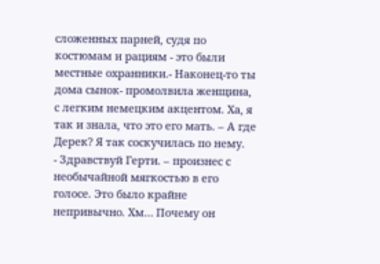сложенных парней, судя по костюмам и рациям - это были местные охранники.- Наконец-то ты дома сынок- промолвила женщина, с легким немецким акцентом. Ха, я так и знала, что это его мать. – А где Дерек? Я так соскучилась по нему.
- Здравствуй Герти. – произнес с необычайной мягкостью в его голосе. Это было крайне непривычно. Хм… Почему он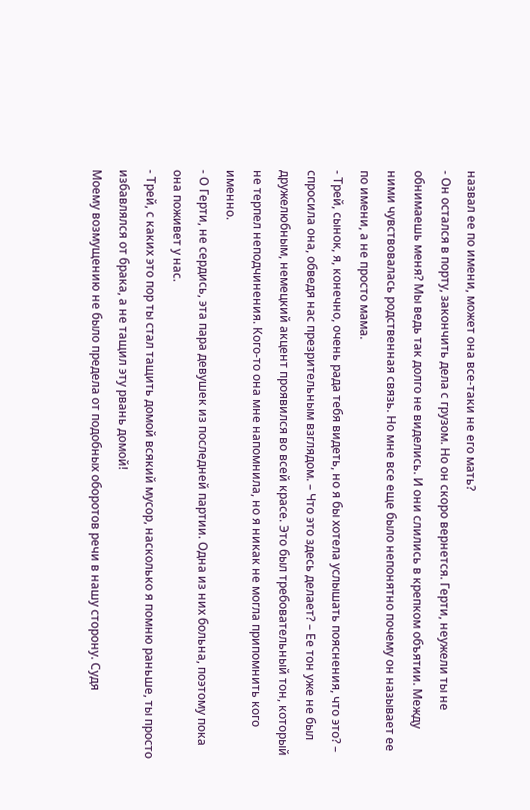назвал ее по имени, может она все-таки не его мать?
- Он остался в порту, закончить дела с грузом. Но он скоро вернется. Герти, неужели ты не обнимаешь меня? Мы ведь так долго не виделись. И они слились в крепком объятии. Между ними чувствовалась родственная связь. Но мне все еще было непонятно почему он называет ее по имени, а не просто мама.
- Трей, сынок, я, конечно, очень рада тебя видеть, но я бы хотела услышать пояснения, что это? – спросила она, обведя нас презрительным взглядом. – Что это здесь делает? – Ее тон уже не был дружелюбным, немецкий акцент проявился во всей красе. Это был требовательный тон, который не терпел неподчинения. Кого-то она мне напомнила, но я никак не могла припомнить кого именно.
- О Герти, не сердись, эта пара девушек из последней партии. Одна из них больна, поэтому пока она поживет у нас.
- Трей, с каких это пор ты стал тащить домой всякий мусор, насколько я помню раньше, ты просто избавлялся от брака, а не тащил эту рвань домой!
Моему возмущению не было предела от подобных оборотов речи в нашу сторону. Судя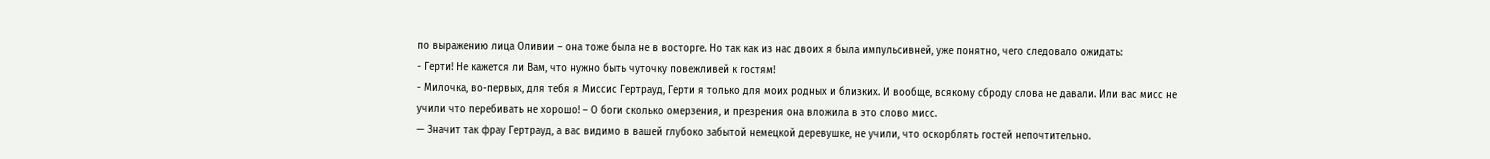по выражению лица Оливии – она тоже была не в восторге. Но так как из нас двоих я была импульсивней, уже понятно, чего следовало ожидать:
- Герти! Не кажется ли Вам, что нужно быть чуточку повежливей к гостям!
- Милочка, во-первых, для тебя я Миссис Гертрауд, Герти я только для моих родных и близких. И вообще, всякому сброду слова не давали. Или вас мисс не учили что перебивать не хорошо! – О боги сколько омерзения, и презрения она вложила в это слово мисс.
— Значит так фрау Гертрауд, а вас видимо в вашей глубоко забытой немецкой деревушке, не учили, что оскорблять гостей непочтительно.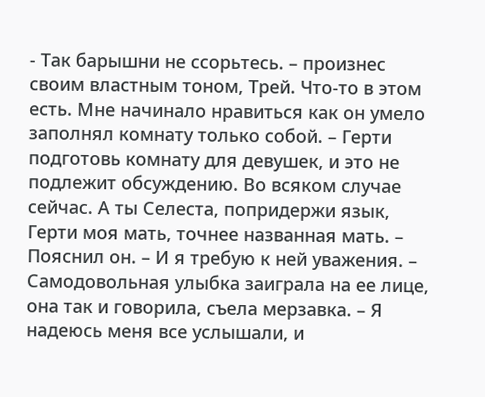- Так барышни не ссорьтесь. – произнес своим властным тоном, Трей. Что-то в этом есть. Мне начинало нравиться как он умело заполнял комнату только собой. – Герти подготовь комнату для девушек, и это не подлежит обсуждению. Во всяком случае сейчас. А ты Селеста, попридержи язык, Герти моя мать, точнее названная мать. – Пояснил он. – И я требую к ней уважения. – Самодовольная улыбка заиграла на ее лице, она так и говорила, съела мерзавка. – Я надеюсь меня все услышали, и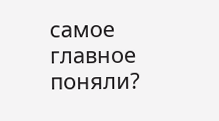самое главное поняли?